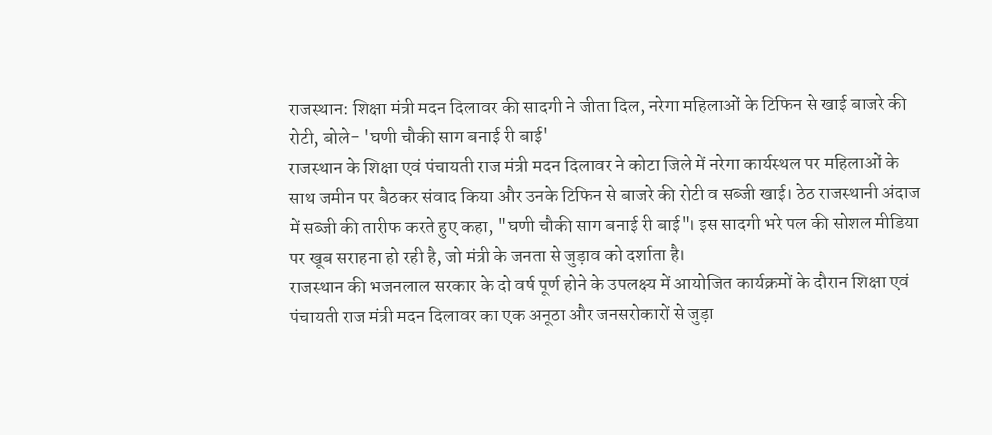राजस्थान: शिक्षा मंत्री मदन दिलावर की सादगी ने जीता दिल, नरेगा महिलाओं के टिफिन से खाई बाजरे की रोटी, बोले- 'घणी चौकी साग बनाई री बाई'
राजस्थान के शिक्षा एवं पंचायती राज मंत्री मदन दिलावर ने कोटा जिले में नरेगा कार्यस्थल पर महिलाओं के साथ जमीन पर बैठकर संवाद किया और उनके टिफिन से बाजरे की रोटी व सब्जी खाई। ठेठ राजस्थानी अंदाज में सब्जी की तारीफ करते हुए कहा, "घणी चौकी साग बनाई री बाई"। इस सादगी भरे पल की सोशल मीडिया पर खूब सराहना हो रही है, जो मंत्री के जनता से जुड़ाव को दर्शाता है।
राजस्थान की भजनलाल सरकार के दो वर्ष पूर्ण होने के उपलक्ष्य में आयोजित कार्यक्रमों के दौरान शिक्षा एवं पंचायती राज मंत्री मदन दिलावर का एक अनूठा और जनसरोकारों से जुड़ा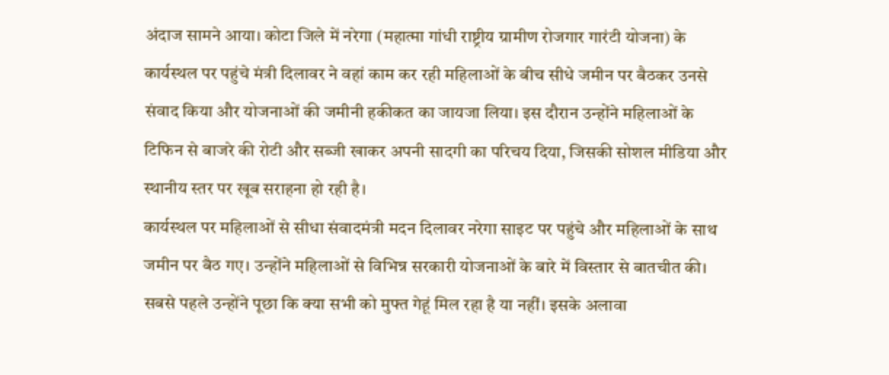अंदाज सामने आया। कोटा जिले में नरेगा (महात्मा गांधी राष्ट्रीय ग्रामीण रोजगार गारंटी योजना) के कार्यस्थल पर पहुंचे मंत्री दिलावर ने वहां काम कर रही महिलाओं के बीच सीधे जमीन पर बैठकर उनसे संवाद किया और योजनाओं की जमीनी हकीकत का जायजा लिया। इस दौरान उन्होंने महिलाओं के टिफिन से बाजरे की रोटी और सब्जी खाकर अपनी सादगी का परिचय दिया, जिसकी सोशल मीडिया और स्थानीय स्तर पर खूब सराहना हो रही है।
कार्यस्थल पर महिलाओं से सीधा संवादमंत्री मदन दिलावर नरेगा साइट पर पहुंचे और महिलाओं के साथ जमीन पर बैठ गए। उन्होंने महिलाओं से विभिन्न सरकारी योजनाओं के बारे में विस्तार से बातचीत की। सबसे पहले उन्होंने पूछा कि क्या सभी को मुफ्त गेहूं मिल रहा है या नहीं। इसके अलावा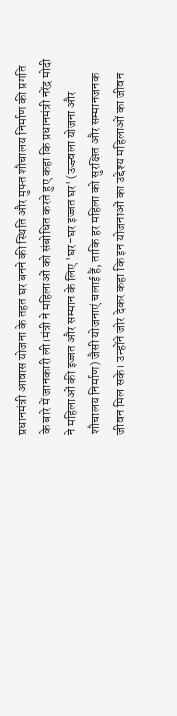प्रधानमंत्री आवास योजना के तहत घर बनने की स्थिति और मुफ्त शौचालय निर्माण की प्रगति के बारे में जानकारी ली।मंत्री ने महिलाओं को संबोधित करते हुए कहा कि प्रधानमंत्री नरेंद्र मोदी ने महिलाओं की इज्जत और सम्मान के लिए 'घर-घर इज्जत घर' (उज्ज्वला योजना और शौचालय निर्माण) जैसी योजनाएं चलाई हैं, ताकि हर महिला को सुरक्षित और सम्मानजनक जीवन मिल सके। उन्होंने जोर देकर कहा कि इन योजनाओं का उद्देश्य महिलाओं का जीवन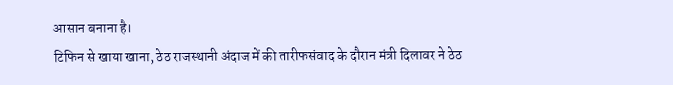आसान बनाना है।
टिफिन से खाया खाना, ठेठ राजस्थानी अंदाज में की तारीफसंवाद के दौरान मंत्री दिलावर ने ठेठ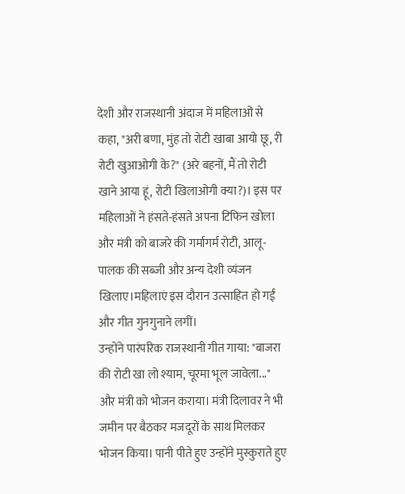देशी और राजस्थानी अंदाज में महिलाओं से कहा, "अरी बणा, मुंह तो रोटी खाबा आयो छू, री रोटी खुआओगी के?" (अरे बहनों, मैं तो रोटी खाने आया हूं, रोटी खिलाओगी क्या?)। इस पर महिलाओं ने हंसते-हंसते अपना टिफिन खोला और मंत्री को बाजरे की गर्मागर्म रोटी, आलू-पालक की सब्जी और अन्य देशी व्यंजन खिलाए।महिलाएं इस दौरान उत्साहित हो गईं और गीत गुनगुनाने लगीं।
उन्होंने पारंपरिक राजस्थानी गीत गाया: "बाजरा की रोटी खा लो श्याम, चूरमा भूल जावेला..." और मंत्री को भोजन कराया। मंत्री दिलावर ने भी जमीन पर बैठकर मजदूरों के साथ मिलकर भोजन किया। पानी पीते हुए उन्होंने मुस्कुराते हुए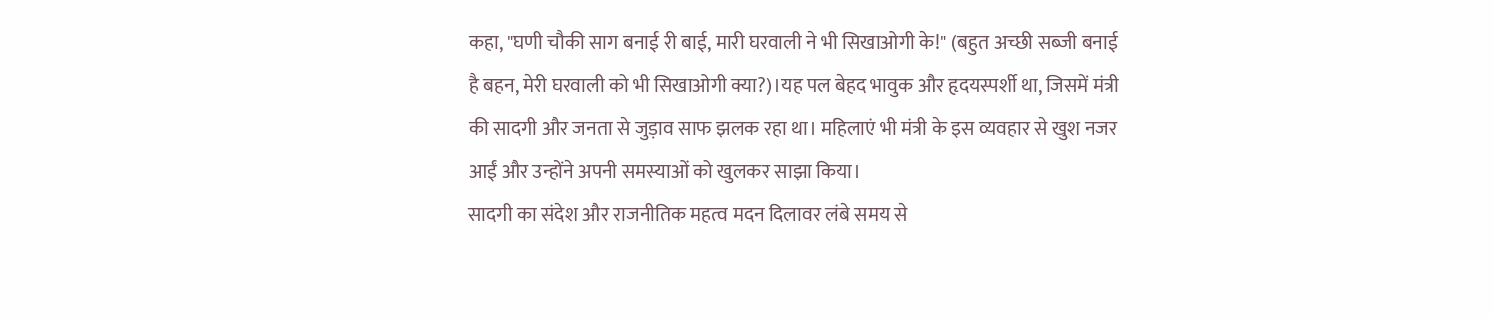कहा, "घणी चौकी साग बनाई री बाई, मारी घरवाली ने भी सिखाओगी के!" (बहुत अच्छी सब्जी बनाई है बहन, मेरी घरवाली को भी सिखाओगी क्या?)।यह पल बेहद भावुक और हृदयस्पर्शी था, जिसमें मंत्री की सादगी और जनता से जुड़ाव साफ झलक रहा था। महिलाएं भी मंत्री के इस व्यवहार से खुश नजर आईं और उन्होंने अपनी समस्याओं को खुलकर साझा किया।
सादगी का संदेश और राजनीतिक महत्व मदन दिलावर लंबे समय से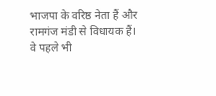भाजपा के वरिष्ठ नेता हैं और रामगंज मंडी से विधायक हैं। वे पहले भी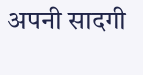अपनी सादगी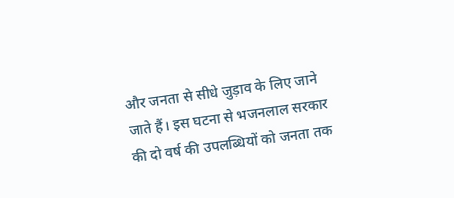और जनता से सीधे जुड़ाव के लिए जाने जाते हैं। इस घटना से भजनलाल सरकार की दो वर्ष की उपलब्धियों को जनता तक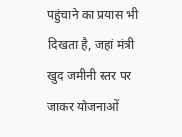पहुंचाने का प्रयास भी दिखता है, जहां मंत्री खुद जमीनी स्तर पर जाकर योजनाओं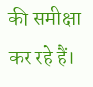की समीक्षा कर रहे हैं।